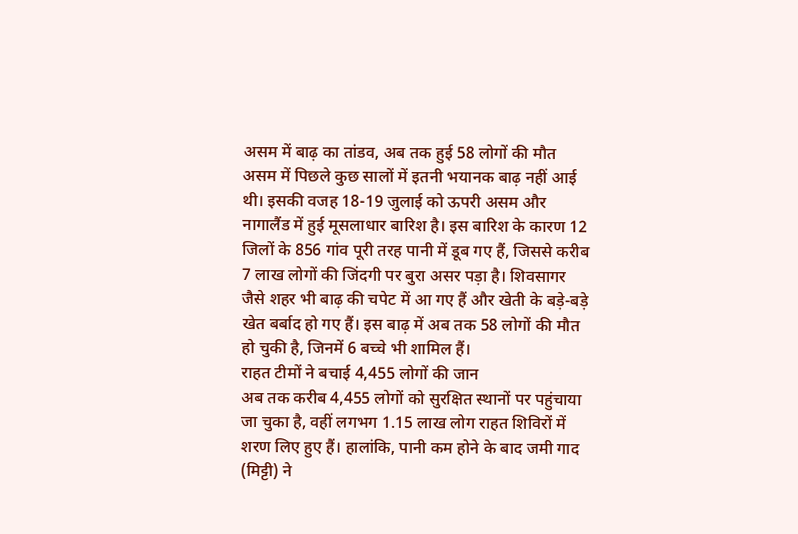असम में बाढ़ का तांडव, अब तक हुई 58 लोगों की मौत
असम में पिछले कुछ सालों में इतनी भयानक बाढ़ नहीं आई थी। इसकी वजह 18-19 जुलाई को ऊपरी असम और नागालैंड में हुई मूसलाधार बारिश है। इस बारिश के कारण 12 जिलों के 856 गांव पूरी तरह पानी में डूब गए हैं, जिससे करीब 7 लाख लोगों की जिंदगी पर बुरा असर पड़ा है। शिवसागर जैसे शहर भी बाढ़ की चपेट में आ गए हैं और खेती के बड़े-बड़े खेत बर्बाद हो गए हैं। इस बाढ़ में अब तक 58 लोगों की मौत हो चुकी है, जिनमें 6 बच्चे भी शामिल हैं।
राहत टीमों ने बचाई 4,455 लोगों की जान
अब तक करीब 4,455 लोगों को सुरक्षित स्थानों पर पहुंचाया जा चुका है, वहीं लगभग 1.15 लाख लोग राहत शिविरों में शरण लिए हुए हैं। हालांकि, पानी कम होने के बाद जमी गाद (मिट्टी) ने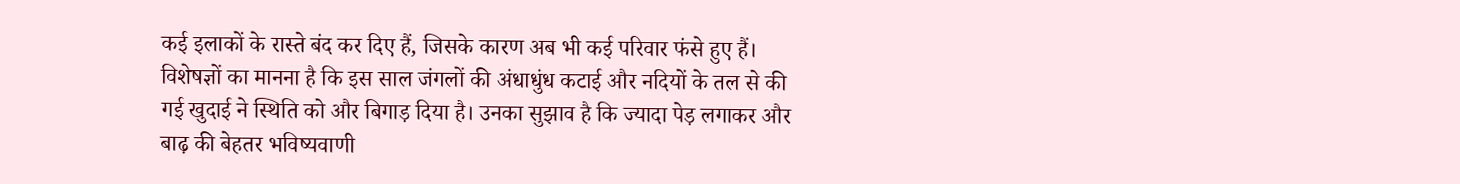कई इलाकों के रास्ते बंद कर दिए हैं, जिसके कारण अब भी कई परिवार फंसे हुए हैं। विशेषज्ञों का मानना है कि इस साल जंगलों की अंधाधुंध कटाई और नदियों के तल से की गई खुदाई ने स्थिति को और बिगाड़ दिया है। उनका सुझाव है कि ज्यादा पेड़ लगाकर और बाढ़ की बेहतर भविष्यवाणी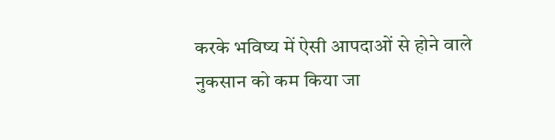करके भविष्य में ऐसी आपदाओं से होने वाले नुकसान को कम किया जा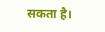सकता है।